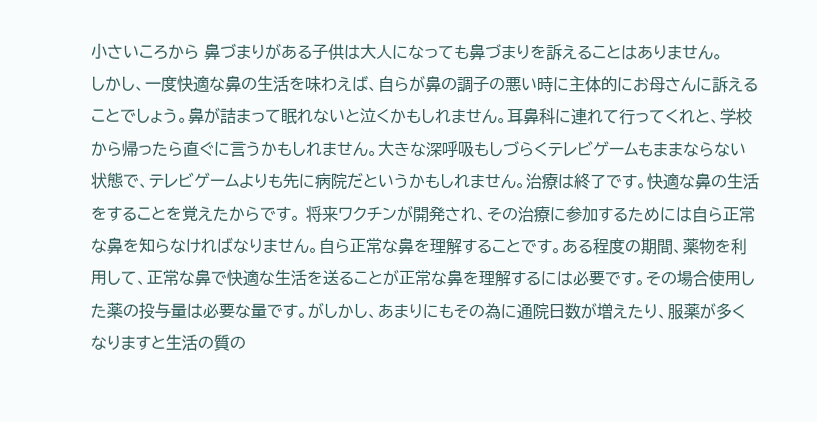小さいころから 鼻づまりがある子供は大人になっても鼻づまりを訴えることはありません。
しかし、一度快適な鼻の生活を味わえば、自らが鼻の調子の悪い時に主体的にお母さんに訴えることでしょう。鼻が詰まって眠れないと泣くかもしれません。耳鼻科に連れて行ってくれと、学校から帰ったら直ぐに言うかもしれません。大きな深呼吸もしづらくテレビゲームもままならない状態で、テレビゲームよりも先に病院だというかもしれません。治療は終了です。快適な鼻の生活をすることを覚えたからです。 将来ワクチンが開発され、その治療に参加するためには自ら正常な鼻を知らなければなりません。自ら正常な鼻を理解することです。ある程度の期間、薬物を利用して、正常な鼻で快適な生活を送ることが正常な鼻を理解するには必要です。その場合使用した薬の投与量は必要な量です。がしかし、あまりにもその為に通院日数が増えたり、服薬が多くなりますと生活の質の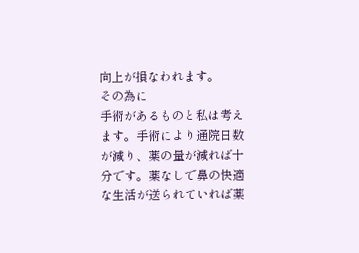向上が損なわれます。
その為に
手術があるものと私は考えます。手術により通院日数が減り、薬の量が減れば十分です。薬なしで鼻の快適な生活が送られていれば薬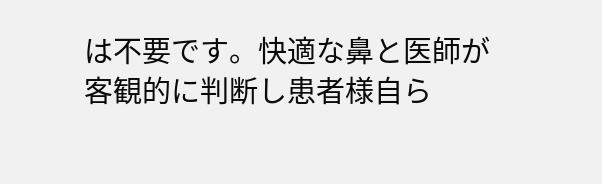は不要です。快適な鼻と医師が客観的に判断し患者様自ら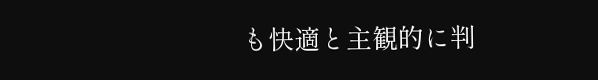も快適と主観的に判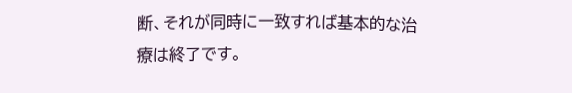断、それが同時に一致すれば基本的な治療は終了です。